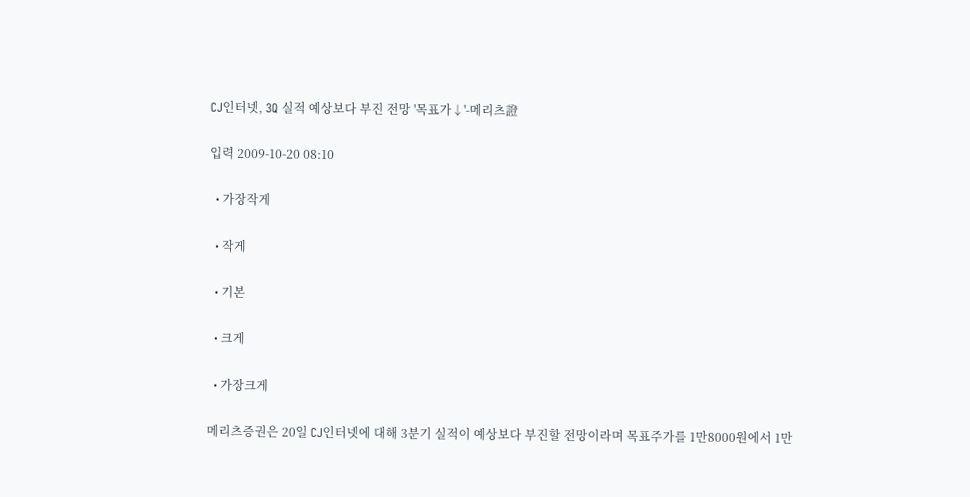CJ인터넷, 3Q 실적 예상보다 부진 전망 '목표가↓'-메리츠證

입력 2009-10-20 08:10

  • 가장작게

  • 작게

  • 기본

  • 크게

  • 가장크게

메리츠증권은 20일 CJ인터넷에 대해 3분기 실적이 예상보다 부진할 전망이라며 목표주가를 1만8000원에서 1만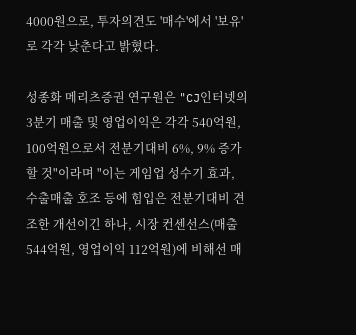4000원으로, 투자의견도 '매수'에서 '보유'로 각각 낮춘다고 밝혔다.

성종화 메리츠증권 연구원은 "CJ인터넷의 3분기 매출 및 영업이익은 각각 540억원, 100억원으로서 전분기대비 6%, 9% 증가할 것"이라며 "이는 게임업 성수기 효과, 수출매출 호조 등에 힘입은 전분기대비 견조한 개선이긴 하나, 시장 컨센선스(매출 544억원, 영업이익 112억원)에 비해선 매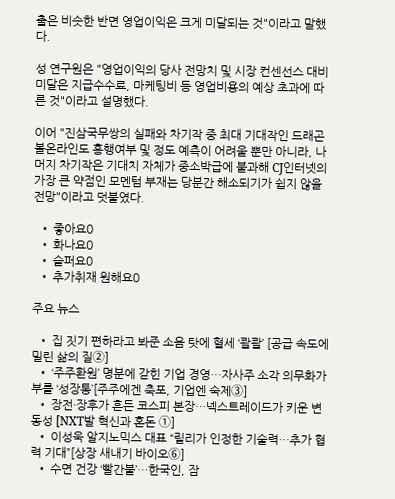출은 비슷한 반면 영업이익은 크게 미달되는 것"이라고 말했다.

성 연구원은 "영업이익의 당사 전망치 및 시장 컨센선스 대비 미달은 지급수수료, 마케팅비 등 영업비용의 예상 초과에 따른 것"이라고 설명했다.

이어 "진삼국무쌍의 실패와 차기작 중 최대 기대작인 드래곤볼온라인도 흥행여부 및 정도 예측이 어려울 뿐만 아니라, 나머지 차기작은 기대치 자체가 중소박급에 불과해 CJ인터넷의 가장 큰 약점인 모멘텀 부재는 당분간 해소되기가 쉽지 않을 전망"이라고 덧붙였다.

  • 좋아요0
  • 화나요0
  • 슬퍼요0
  • 추가취재 원해요0

주요 뉴스

  • 집 짓기 편하라고 봐준 소음 탓에 혈세 ‘콸콸’ [공급 속도에 밀린 삶의 질②]
  • ‘주주환원’ 명분에 갇힌 기업 경영…자사주 소각 의무화가 부를 ‘성장통’[주주에겐 축포, 기업엔 숙제③]
  • 장전·장후가 흔든 코스피 본장…넥스트레이드가 키운 변동성 [NXT발 혁신과 혼돈 ①]
  • 이성욱 알지노믹스 대표 “릴리가 인정한 기술력…추가 협력 기대”[상장 새내기 바이오⑥]
  • 수면 건강 ‘빨간불’…한국인, 잠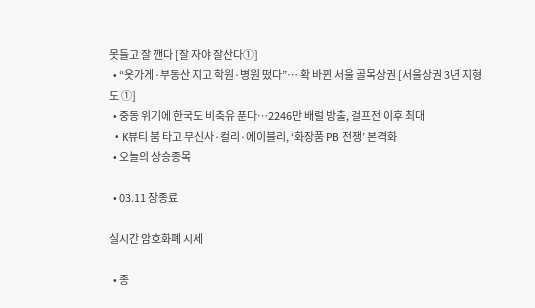못들고 잘 깬다 [잘 자야 잘산다①]
  • “옷가게·부동산 지고 학원·병원 떴다”… 확 바뀐 서울 골목상권 [서울상권 3년 지형도 ①]
  • 중동 위기에 한국도 비축유 푼다…2246만 배럴 방출, 걸프전 이후 최대
  • K뷰티 붐 타고 무신사·컬리·에이블리, ‘화장품 PB 전쟁’ 본격화
  • 오늘의 상승종목

  • 03.11 장종료

실시간 암호화폐 시세

  • 종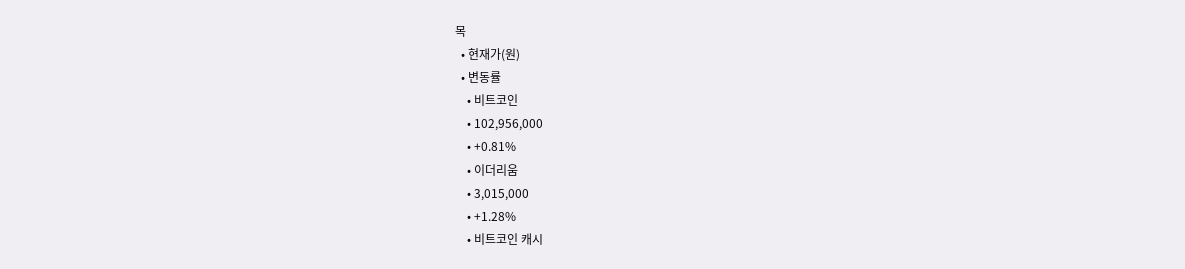목
  • 현재가(원)
  • 변동률
    • 비트코인
    • 102,956,000
    • +0.81%
    • 이더리움
    • 3,015,000
    • +1.28%
    • 비트코인 캐시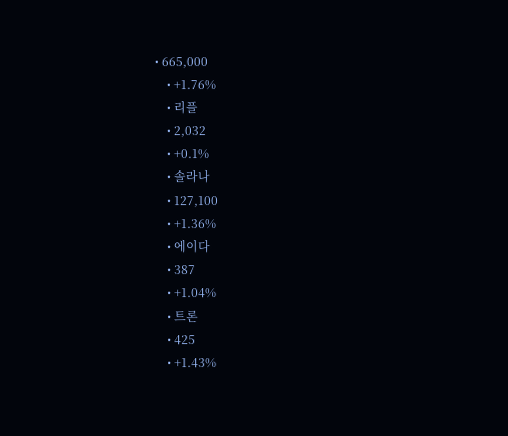• 665,000
    • +1.76%
    • 리플
    • 2,032
    • +0.1%
    • 솔라나
    • 127,100
    • +1.36%
    • 에이다
    • 387
    • +1.04%
    • 트론
    • 425
    • +1.43%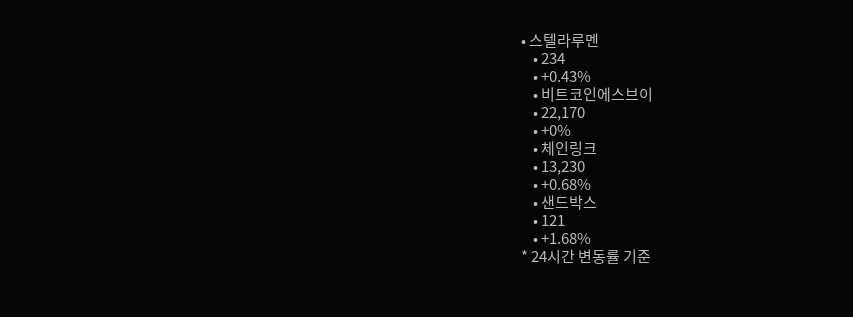• 스텔라루멘
    • 234
    • +0.43%
    • 비트코인에스브이
    • 22,170
    • +0%
    • 체인링크
    • 13,230
    • +0.68%
    • 샌드박스
    • 121
    • +1.68%
* 24시간 변동률 기준